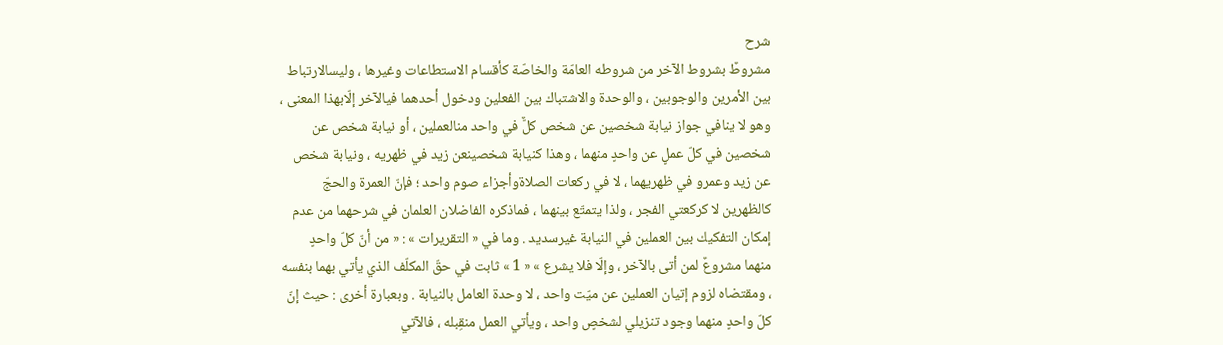شرح
مشروطٌ بشروط الآخر من شروطه العامّة والخاصّة كأقسام الاستطاعات وغيرها ، وليسالارتباط بين الأمرين والوجوبين ، والوحدة والاشتباك بين الفعلين ودخول أحدهما فيالآخر إلّابهذا المعنى ، وهو لا ينافي جواز نيابة شخصين عن شخص كلٌّ في واحد منالعملين ، أو نيابة شخص عن شخصين في كلّ عملٍ عن واحدٍ منهما ، وهذا كنيابة شخصينعن زيد في ظهريه ، ونيابة شخص عن زيد وعمرو في ظهريهما ، لا في ركعات الصلاةوأجزاء صوم واحد ؛ فإنّ العمرة والحجّ كالظهرين لا كركعتي الفجر ، ولذا يتمتّع بينهما ، فماذكره الفاضلان العلمان في شرحهما من عدم إمكان التفكيك بين العملين في النيابة غيرسديد . وما في « التقريرات » : « من أنّ كلّ واحدٍ منهما مشروعٌ لمن أتى بالآخر ، وإلّا فلا يشرع » « 1 » ثابت في حقّ المكلّف الذي يأتي بهما بنفسه ، ومقتضاه لزوم إتيان العملين عن ميّت واحد ، لا وحدة العامل بالنيابة . وبعبارة أخرى : حيث إنّ كلّ واحدٍ منهما وجود تنزيلي لشخصٍ واحد ، ويأتي العمل منقِبله ، فالآتي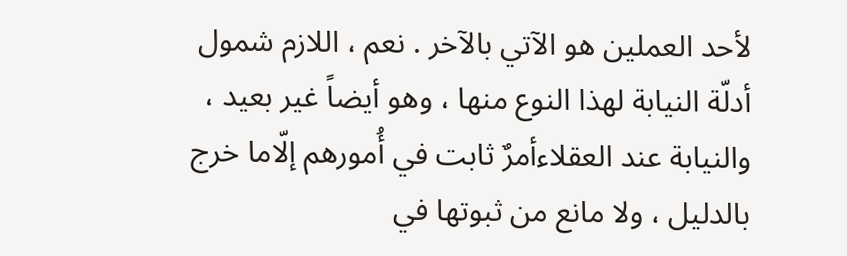لأحد العملين هو الآتي بالآخر . نعم ، اللازم شمول أدلّة النيابة لهذا النوع منها ، وهو أيضاً غير بعيد ، والنيابة عند العقلاءأمرٌ ثابت في أُمورهم إلّاما خرج بالدليل ، ولا مانع من ثبوتها في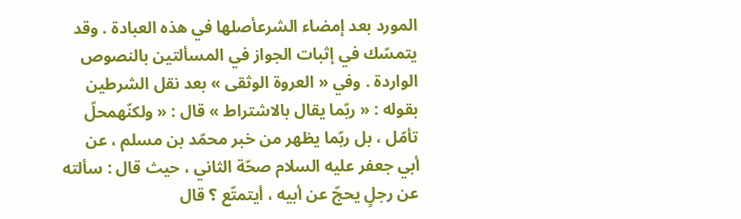المورد بعد إمضاء الشرعأصلها في هذه العبادة . وقد يتمسّك في إثبات الجواز في المسألتين بالنصوص الواردة . وفي « العروة الوثقى » بعد نقل الشرطين بقوله : « ربّما يقال بالاشتراط » قال : « ولكنّهمحلّ تأمّل ، بل ربّما يظهر من خبر محمّد بن مسلم ، عن أبي جعفر عليه السلام صحّة الثاني ، حيث قال : سألته عن رجلٍ يحجّ عن أبيه ، أيتمتّع ؟ قال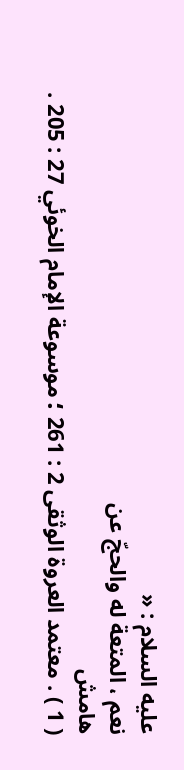عليه السلام : «
نعم ، المتعة له والحجّ عن
هامش
( 1 ) . معتمد العروة الوثقى 2 : 261 ؛ موسوعة الإمام الخوئي 27 : 205 .